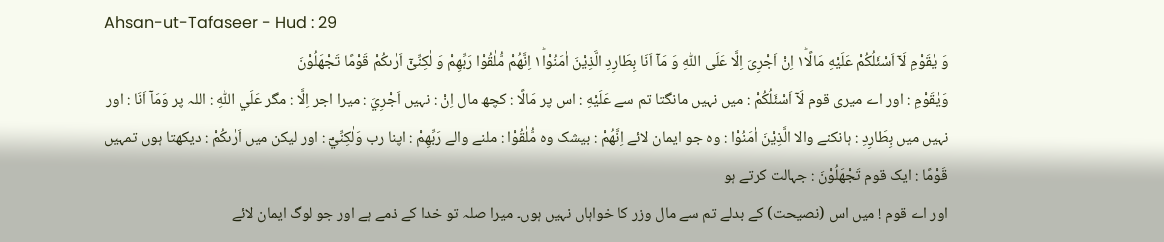Ahsan-ut-Tafaseer - Hud : 29
وَ یٰقَوْمِ لَاۤ اَسْئَلُكُمْ عَلَیْهِ مَالًا١ؕ اِنْ اَجْرِیَ اِلَّا عَلَى اللّٰهِ وَ مَاۤ اَنَا بِطَارِدِ الَّذِیْنَ اٰمَنُوْا١ؕ اِنَّهُمْ مُّلٰقُوْا رَبِّهِمْ وَ لٰكِنِّیْۤ اَرٰىكُمْ قَوْمًا تَجْهَلُوْنَ
وَيٰقَوْمِ : اور اے میری قوم لَآ اَسْئَلُكُمْ : میں نہیں مانگتا تم سے عَلَيْهِ : اس پر مَالًا : کچھ مال اِنْ : نہیں اَجْرِيَ : میرا اجر اِلَّا : مگر عَلَي اللّٰهِ : اللہ پر وَمَآ اَنَا : اور نہیں میں بِطَارِدِ : ہانکنے والا الَّذِيْنَ اٰمَنُوْا : وہ جو ایمان لائے اِنَّهُمْ : بیشک وہ مُّلٰقُوْا : ملنے والے رَبِّهِمْ : اپنا رب وَلٰكِنِّيْٓ : اور لیکن میں اَرٰىكُمْ : دیکھتا ہوں تمہیں قَوْمًا : ایک قوم تَجْهَلُوْنَ : جہالت کرتے ہو
اور اے قوم ! میں اس (نصیحت) کے بدلے تم سے مال وزر کا خواہاں نہیں ہوں۔ میرا صلہ تو خدا کے ذمے ہے اور جو لوگ ایمان لائے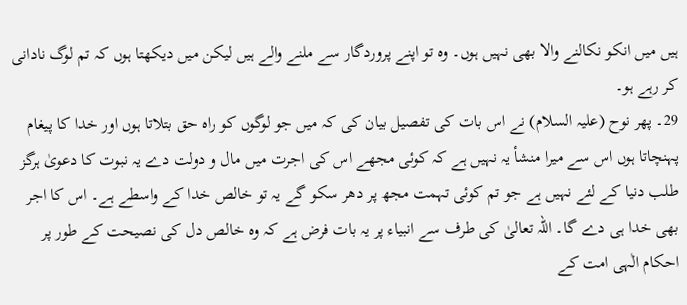ہیں میں انکو نکالنے والا بھی نہیں ہوں۔ وہ تو اپنے پروردگار سے ملنے والے ہیں لیکن میں دیکھتا ہوں کہ تم لوگ نادانی کر رہے ہو۔
29۔ پھر نوح (علیہ السلام) نے اس بات کی تفصیل بیان کی کہ میں جو لوگوں کو راہ حق بتلاتا ہوں اور خدا کا پیغام پہنچاتا ہوں اس سے میرا منشأ یہ نہیں ہے کہ کوئی مجھے اس کی اجرت میں مال و دولت دے یہ نبوت کا دعویٰ ہرگز طلب دنیا کے لئے نہیں ہے جو تم کوئی تہمت مجھ پر دھر سکو گے یہ تو خالص خدا کے واسطے ہے۔ اس کا اجر بھی خدا ہی دے گا۔ اللہ تعالیٰ کی طرف سے انبیاء پر یہ بات فرض ہے کہ وہ خالص دل کی نصیحت کے طور پر احکام الٰہی امت کے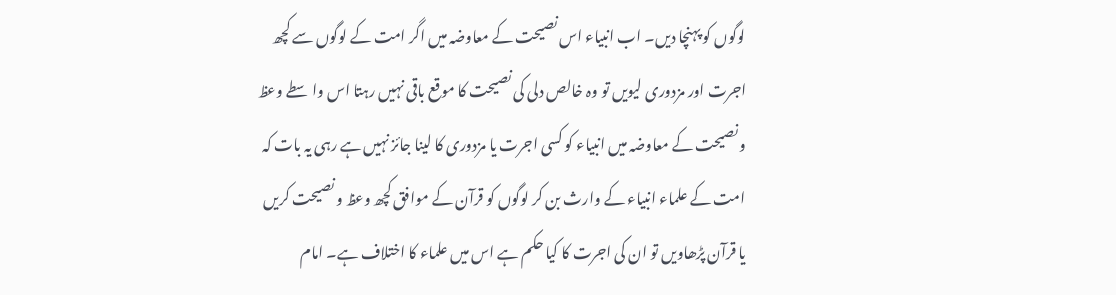لوگوں کو پہنچا دیں۔ اب انبیاء اس نصیحت کے معاوضہ میں اگر امت کے لوگوں سے کچھ اجرت اور مزدوری لیویں تو وہ خالص دلی کی نصیحت کا موقع باقی نہیں رہتا اس واسطے وعظ و نصیحت کے معاوضہ میں انبیاء کو کسی اجرت یا مزدوری کا لینا جائز نہیں ہے رہی یہ بات کہ امت کے علماء انبیاء کے وارث بن کر لوگوں کو قرآن کے موافق کچھ وعظ و نصیحت کریں یا قرآن پڑھاویں تو ان کی اجرت کا کیا حکم ہے اس میں علماء کا اختلاف ہے۔ امام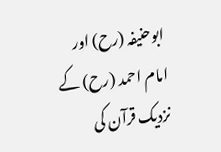ابوحنیفہ (رح) اور امام احمد (رح) کے نزدیک قرآن کی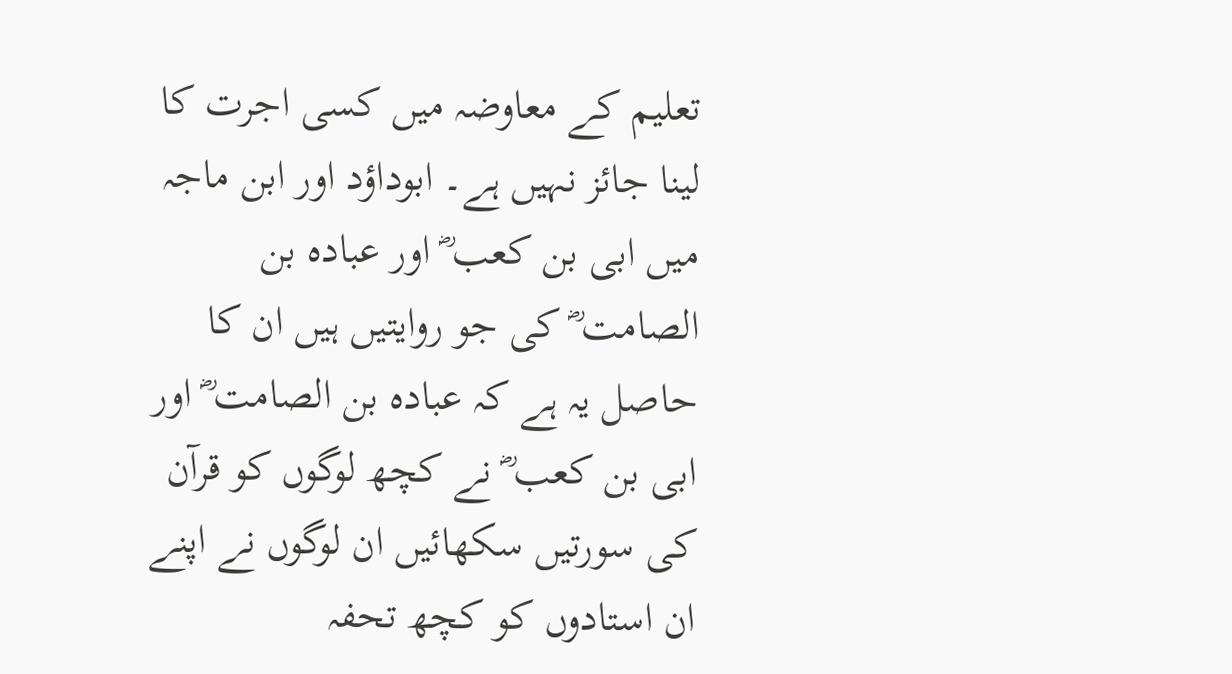تعلیم کے معاوضہ میں کسی اجرت کا لینا جائز نہیں ہے۔ ابوداؤد اور ابن ماجہ میں ابی بن کعب ؓ اور عبادہ بن الصامت ؓ کی جو روایتیں ہیں ان کا حاصل یہ ہے کہ عبادہ بن الصامت ؓ اور ابی بن کعب ؓ نے کچھ لوگوں کو قرآن کی سورتیں سکھائیں ان لوگوں نے اپنے ان استادوں کو کچھ تحفہ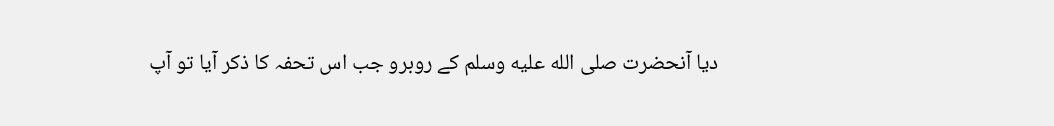دیا آنحضرت صلى الله عليه وسلم کے روبرو جب اس تحفہ کا ذکر آیا تو آپ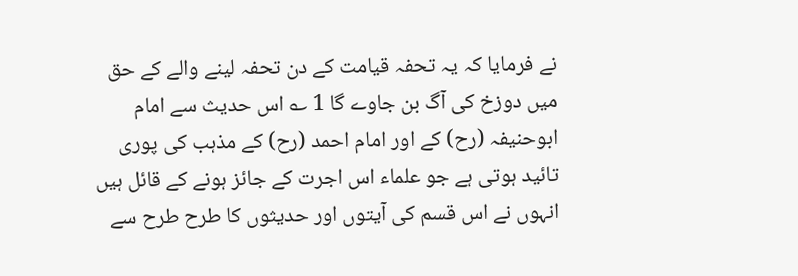نے فرمایا کہ یہ تحفہ قیامت کے دن تحفہ لینے والے کے حق میں دوزخ کی آگ بن جاوے گا 1 ؎ اس حدیث سے امام ابوحنیفہ (رح) کے اور امام احمد (رح) کے مذہب کی پوری تائید ہوتی ہے جو علماء اس اجرت کے جائز ہونے کے قائل ہیں انہوں نے اس قسم کی آیتوں اور حدیثوں کا طرح طرح سے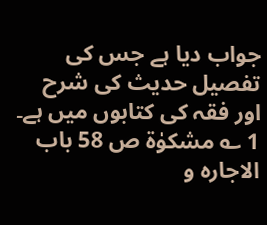جواب دیا ہے جس کی تفصیل حدیث کی شرح اور فقہ کی کتابوں میں ہے۔ 1 ؎ مشکوٰۃ ص 58 باب الاجارہ و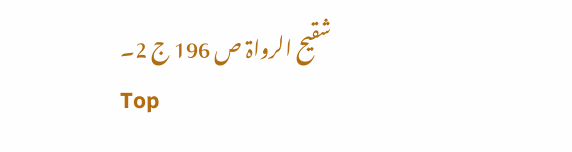شقیح الرواۃ ص 196 ج 2۔
Top